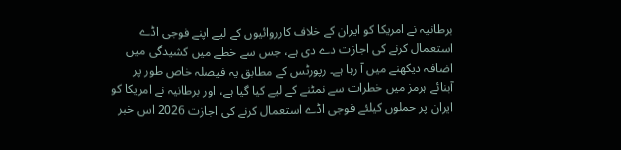برطانیہ نے امریکا کو ایران کے خلاف کارروائیوں کے لیے اپنے فوجی اڈے استعمال کرنے کی اجازت دے دی ہے، جس سے خطے میں کشیدگی میں اضافہ دیکھنے میں آ رہا ہے۔ رپورٹس کے مطابق یہ فیصلہ خاص طور پر آبنائے ہرمز میں خطرات سے نمٹنے کے لیے کیا گیا ہے، اور برطانیہ نے امریکا کو ایران پر حملوں کیلئے فوجی اڈے استعمال کرنے کی اجازت 2026 اس خبر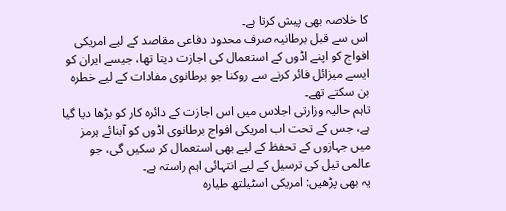کا خلاصہ بھی پیش کرتا ہے۔
اس سے قبل برطانیہ صرف محدود دفاعی مقاصد کے لیے امریکی افواج کو اپنے اڈوں کے استعمال کی اجازت دیتا تھا، جیسے ایران کو ایسے میزائل فائر کرنے سے روکنا جو برطانوی مفادات کے لیے خطرہ بن سکتے تھے۔
تاہم حالیہ وزارتی اجلاس میں اس اجازت کے دائرہ کار کو بڑھا دیا گیا ہے، جس کے تحت اب امریکی افواج برطانوی اڈوں کو آبنائے ہرمز میں جہازوں کے تحفظ کے لیے بھی استعمال کر سکیں گی، جو عالمی تیل کی ترسیل کے لیے انتہائی اہم راستہ ہے۔
یہ بھی پڑھیں: امریکی اسٹیلتھ طیارہ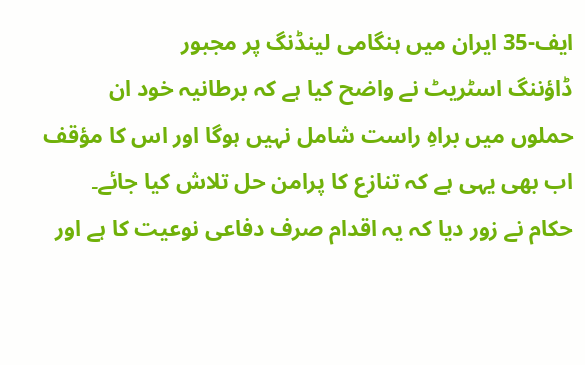ایف-35 ایران میں ہنگامی لینڈنگ پر مجبور
ڈاؤننگ اسٹریٹ نے واضح کیا ہے کہ برطانیہ خود ان حملوں میں براہِ راست شامل نہیں ہوگا اور اس کا مؤقف اب بھی یہی ہے کہ تنازع کا پرامن حل تلاش کیا جائے۔ حکام نے زور دیا کہ یہ اقدام صرف دفاعی نوعیت کا ہے اور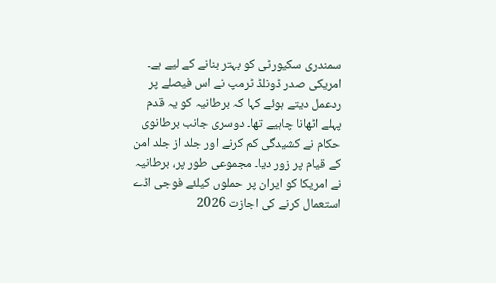سمندری سکیورٹی کو بہتر بنانے کے لیے ہے۔
امریکی صدر ڈونلڈ ٹرمپ نے اس فیصلے پر ردعمل دیتے ہوئے کہا کہ برطانیہ کو یہ قدم پہلے اٹھانا چاہیے تھا۔ دوسری جانب برطانوی حکام نے کشیدگی کم کرنے اور جلد از جلد امن کے قیام پر زور دیا۔ مجموعی طور پر، برطانیہ نے امریکا کو ایران پر حملوں کیلئے فوجی اڈے استعمال کرنے کی اجازت 2026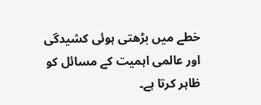خطے میں بڑھتی ہوئی کشیدگی اور عالمی اہمیت کے مسائل کو ظاہر کرتا ہے۔